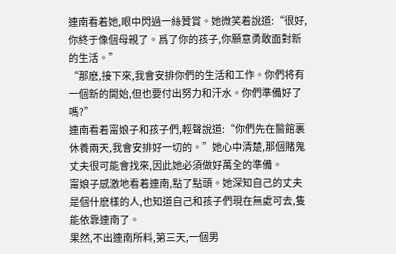連南看着她,眼中閃過一絲贊賞。她微笑着說道:“很好,你終于像個母親了。爲了你的孩子,你願意勇敢面對新的生活。”
“那麽,接下來,我會安排你們的生活和工作。你們将有一個新的開始,但也要付出努力和汗水。你們準備好了嗎?”
連南看着甯娘子和孩子們,輕聲說道:“你們先在醫館裏休養兩天,我會安排好一切的。”她心中清楚,那個賭鬼丈夫很可能會找來,因此她必須做好萬全的準備。
甯娘子感激地看着連南,點了點頭。她深知自己的丈夫是個什麽樣的人,也知道自己和孩子們現在無處可去,隻能依靠連南了。
果然,不出連南所料,第三天,一個男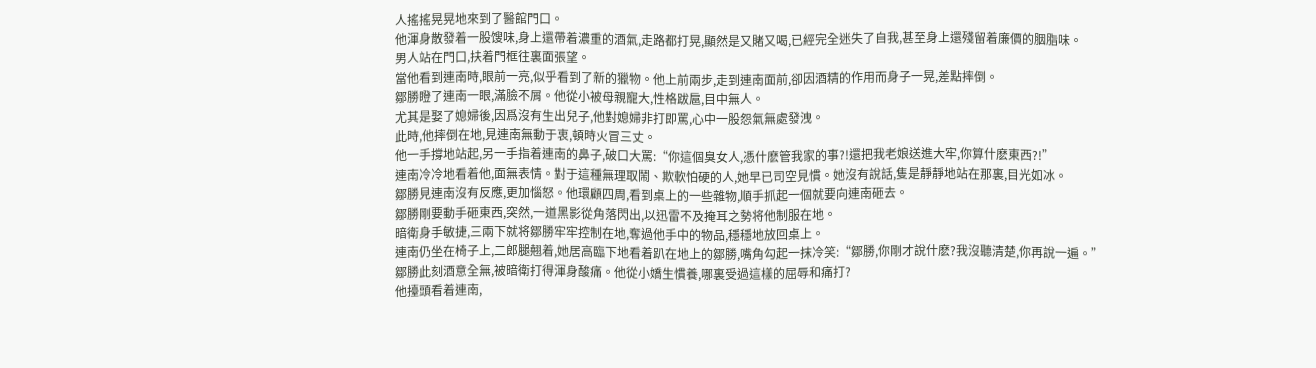人搖搖晃晃地來到了醫館門口。
他渾身散發着一股馊味,身上還帶着濃重的酒氣,走路都打晃,顯然是又賭又喝,已經完全迷失了自我,甚至身上還殘留着廉價的胭脂味。
男人站在門口,扶着門框往裏面張望。
當他看到連南時,眼前一亮,似乎看到了新的獵物。他上前兩步,走到連南面前,卻因酒精的作用而身子一晃,差點摔倒。
鄒勝瞪了連南一眼,滿臉不屑。他從小被母親寵大,性格跋扈,目中無人。
尤其是娶了媳婦後,因爲沒有生出兒子,他對媳婦非打即罵,心中一股怨氣無處發洩。
此時,他摔倒在地,見連南無動于衷,頓時火冒三丈。
他一手撐地站起,另一手指着連南的鼻子,破口大罵:“你這個臭女人,憑什麽管我家的事?!還把我老娘送進大牢,你算什麽東西?!”
連南冷冷地看着他,面無表情。對于這種無理取鬧、欺軟怕硬的人,她早已司空見慣。她沒有說話,隻是靜靜地站在那裏,目光如冰。
鄒勝見連南沒有反應,更加惱怒。他環顧四周,看到桌上的一些雜物,順手抓起一個就要向連南砸去。
鄒勝剛要動手砸東西,突然,一道黑影從角落閃出,以迅雷不及掩耳之勢将他制服在地。
暗衛身手敏捷,三兩下就将鄒勝牢牢控制在地,奪過他手中的物品,穩穩地放回桌上。
連南仍坐在椅子上,二郎腿翹着,她居高臨下地看着趴在地上的鄒勝,嘴角勾起一抹冷笑:“鄒勝,你剛才說什麽?我沒聽清楚,你再說一遍。”
鄒勝此刻酒意全無,被暗衛打得渾身酸痛。他從小嬌生慣養,哪裏受過這樣的屈辱和痛打?
他擡頭看着連南,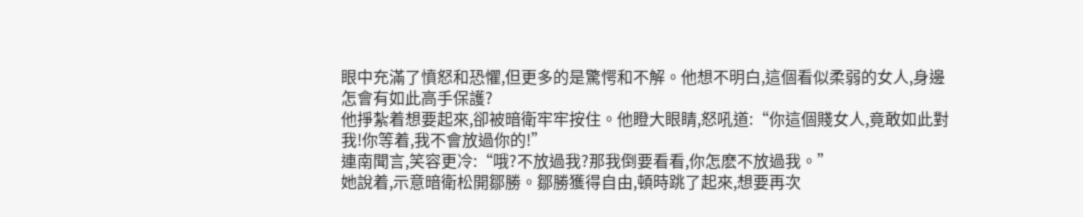眼中充滿了憤怒和恐懼,但更多的是驚愕和不解。他想不明白,這個看似柔弱的女人,身邊怎會有如此高手保護?
他掙紮着想要起來,卻被暗衛牢牢按住。他瞪大眼睛,怒吼道:“你這個賤女人,竟敢如此對我!你等着,我不會放過你的!”
連南聞言,笑容更冷:“哦?不放過我?那我倒要看看,你怎麽不放過我。”
她說着,示意暗衛松開鄒勝。鄒勝獲得自由,頓時跳了起來,想要再次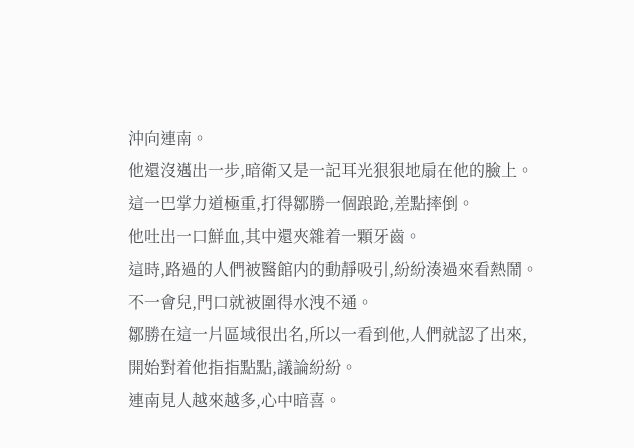沖向連南。
他還沒邁出一步,暗衛又是一記耳光狠狠地扇在他的臉上。這一巴掌力道極重,打得鄒勝一個踉跄,差點摔倒。
他吐出一口鮮血,其中還夾雜着一顆牙齒。
這時,路過的人們被醫館内的動靜吸引,紛紛湊過來看熱鬧。不一會兒,門口就被圍得水洩不通。
鄒勝在這一片區域很出名,所以一看到他,人們就認了出來,開始對着他指指點點,議論紛紛。
連南見人越來越多,心中暗喜。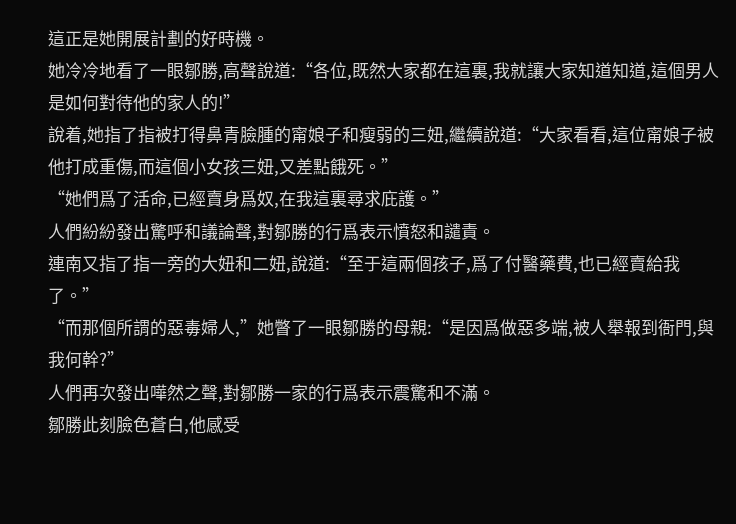這正是她開展計劃的好時機。
她冷冷地看了一眼鄒勝,高聲說道:“各位,既然大家都在這裏,我就讓大家知道知道,這個男人是如何對待他的家人的!”
說着,她指了指被打得鼻青臉腫的甯娘子和瘦弱的三妞,繼續說道:“大家看看,這位甯娘子被他打成重傷,而這個小女孩三妞,又差點餓死。”
“她們爲了活命,已經賣身爲奴,在我這裏尋求庇護。”
人們紛紛發出驚呼和議論聲,對鄒勝的行爲表示憤怒和譴責。
連南又指了指一旁的大妞和二妞,說道:“至于這兩個孩子,爲了付醫藥費,也已經賣給我了。”
“而那個所謂的惡毒婦人,”她瞥了一眼鄒勝的母親:“是因爲做惡多端,被人舉報到衙門,與我何幹?”
人們再次發出嘩然之聲,對鄒勝一家的行爲表示震驚和不滿。
鄒勝此刻臉色蒼白,他感受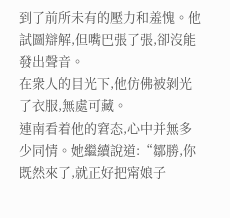到了前所未有的壓力和羞愧。他試圖辯解,但嘴巴張了張,卻沒能發出聲音。
在衆人的目光下,他仿佛被剝光了衣服,無處可藏。
連南看着他的窘态,心中并無多少同情。她繼續說道:“鄒勝,你既然來了,就正好把甯娘子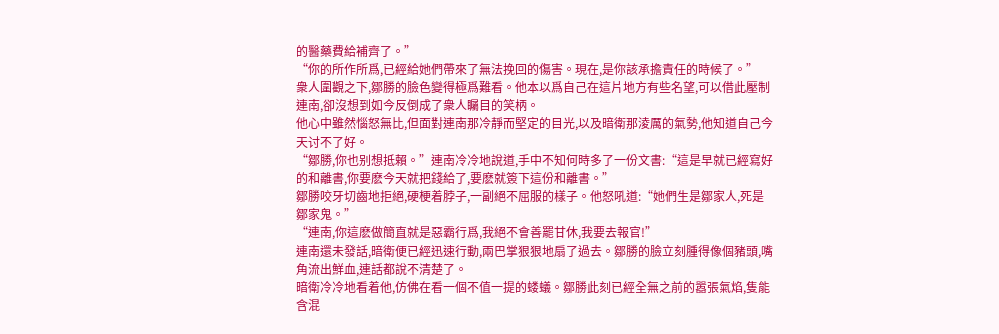的醫藥費給補齊了。”
“你的所作所爲,已經給她們帶來了無法挽回的傷害。現在,是你該承擔責任的時候了。”
衆人圍觀之下,鄒勝的臉色變得極爲難看。他本以爲自己在這片地方有些名望,可以借此壓制連南,卻沒想到如今反倒成了衆人矚目的笑柄。
他心中雖然惱怒無比,但面對連南那冷靜而堅定的目光,以及暗衛那淩厲的氣勢,他知道自己今天讨不了好。
“鄒勝,你也别想抵賴。”連南冷冷地說道,手中不知何時多了一份文書:“這是早就已經寫好的和離書,你要麽今天就把錢給了,要麽就簽下這份和離書。”
鄒勝咬牙切齒地拒絕,硬梗着脖子,一副絕不屈服的樣子。他怒吼道:“她們生是鄒家人,死是鄒家鬼。”
“連南,你這麽做簡直就是惡霸行爲,我絕不會善罷甘休,我要去報官!”
連南還未發話,暗衛便已經迅速行動,兩巴掌狠狠地扇了過去。鄒勝的臉立刻腫得像個豬頭,嘴角流出鮮血,連話都說不清楚了。
暗衛冷冷地看着他,仿佛在看一個不值一提的蝼蟻。鄒勝此刻已經全無之前的嚣張氣焰,隻能含混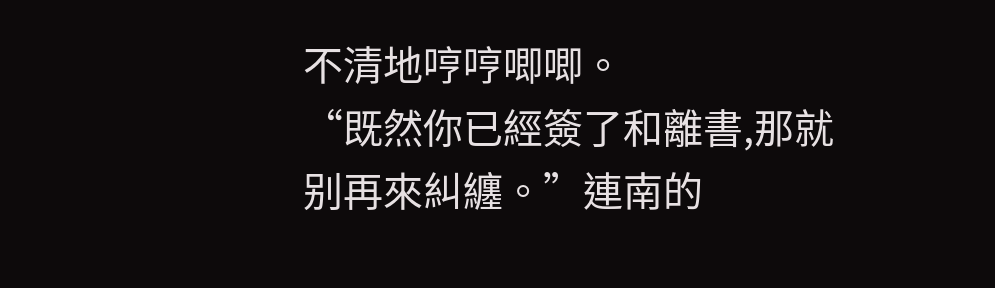不清地哼哼唧唧。
“既然你已經簽了和離書,那就别再來糾纏。”連南的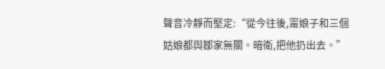聲音冷靜而堅定:“從今往後,甯娘子和三個姑娘都與鄒家無關。暗衛,把他扔出去。”